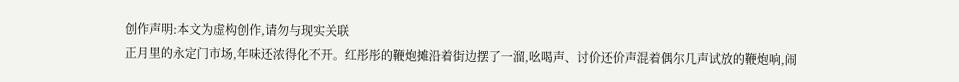创作声明:本文为虚构创作,请勿与现实关联
正月里的永定门市场,年味还浓得化不开。红彤彤的鞭炮摊沿着街边摆了一溜,吆喝声、讨价还价声混着偶尔几声试放的鞭炮响,闹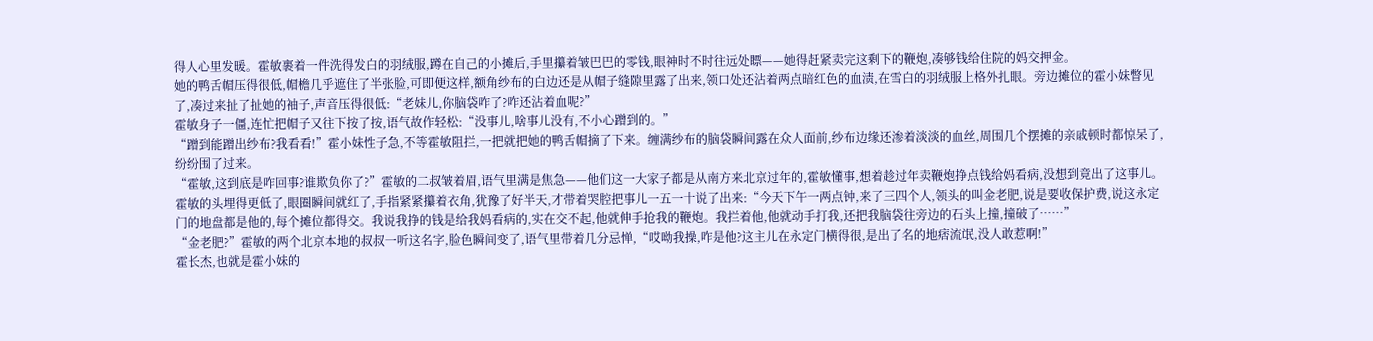得人心里发暖。霍敏裹着一件洗得发白的羽绒服,蹲在自己的小摊后,手里攥着皱巴巴的零钱,眼神时不时往远处瞟——她得赶紧卖完这剩下的鞭炮,凑够钱给住院的妈交押金。
她的鸭舌帽压得很低,帽檐几乎遮住了半张脸,可即便这样,额角纱布的白边还是从帽子缝隙里露了出来,领口处还沾着两点暗红色的血渍,在雪白的羽绒服上格外扎眼。旁边摊位的霍小妹瞥见了,凑过来扯了扯她的袖子,声音压得很低:“老妹儿,你脑袋咋了?咋还沾着血呢?”
霍敏身子一僵,连忙把帽子又往下按了按,语气故作轻松:“没事儿,啥事儿没有,不小心蹭到的。”
“蹭到能蹭出纱布?我看看!”霍小妹性子急,不等霍敏阻拦,一把就把她的鸭舌帽摘了下来。缠满纱布的脑袋瞬间露在众人面前,纱布边缘还渗着淡淡的血丝,周围几个摆摊的亲戚顿时都惊呆了,纷纷围了过来。
“霍敏,这到底是咋回事?谁欺负你了?”霍敏的二叔皱着眉,语气里满是焦急——他们这一大家子都是从南方来北京过年的,霍敏懂事,想着趁过年卖鞭炮挣点钱给妈看病,没想到竟出了这事儿。
霍敏的头埋得更低了,眼圈瞬间就红了,手指紧紧攥着衣角,犹豫了好半天,才带着哭腔把事儿一五一十说了出来:“今天下午一两点钟,来了三四个人,领头的叫金老肥,说是要收保护费,说这永定门的地盘都是他的,每个摊位都得交。我说我挣的钱是给我妈看病的,实在交不起,他就伸手抢我的鞭炮。我拦着他,他就动手打我,还把我脑袋往旁边的石头上撞,撞破了……”
“金老肥?”霍敏的两个北京本地的叔叔一听这名字,脸色瞬间变了,语气里带着几分忌惮,“哎呦我操,咋是他?这主儿在永定门横得很,是出了名的地痞流氓,没人敢惹啊!”
霍长杰,也就是霍小妹的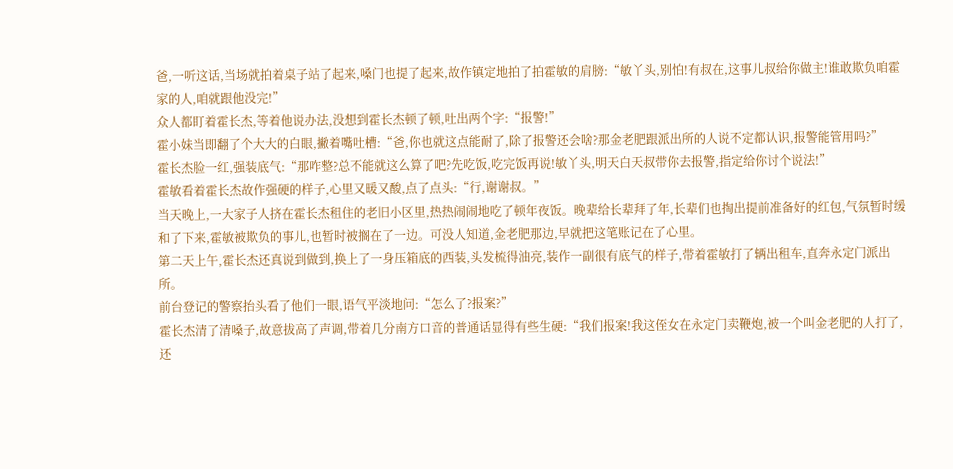爸,一听这话,当场就拍着桌子站了起来,嗓门也提了起来,故作镇定地拍了拍霍敏的肩膀:“敏丫头,别怕!有叔在,这事儿叔给你做主!谁敢欺负咱霍家的人,咱就跟他没完!”
众人都盯着霍长杰,等着他说办法,没想到霍长杰顿了顿,吐出两个字:“报警!”
霍小妹当即翻了个大大的白眼,撇着嘴吐槽:“爸,你也就这点能耐了,除了报警还会啥?那金老肥跟派出所的人说不定都认识,报警能管用吗?”
霍长杰脸一红,强装底气:“那咋整?总不能就这么算了吧?先吃饭,吃完饭再说!敏丫头,明天白天叔带你去报警,指定给你讨个说法!”
霍敏看着霍长杰故作强硬的样子,心里又暖又酸,点了点头:“行,谢谢叔。”
当天晚上,一大家子人挤在霍长杰租住的老旧小区里,热热闹闹地吃了顿年夜饭。晚辈给长辈拜了年,长辈们也掏出提前准备好的红包,气氛暂时缓和了下来,霍敏被欺负的事儿,也暂时被搁在了一边。可没人知道,金老肥那边,早就把这笔账记在了心里。
第二天上午,霍长杰还真说到做到,换上了一身压箱底的西装,头发梳得油亮,装作一副很有底气的样子,带着霍敏打了辆出租车,直奔永定门派出所。
前台登记的警察抬头看了他们一眼,语气平淡地问:“怎么了?报案?”
霍长杰清了清嗓子,故意拔高了声调,带着几分南方口音的普通话显得有些生硬:“我们报案!我这侄女在永定门卖鞭炮,被一个叫金老肥的人打了,还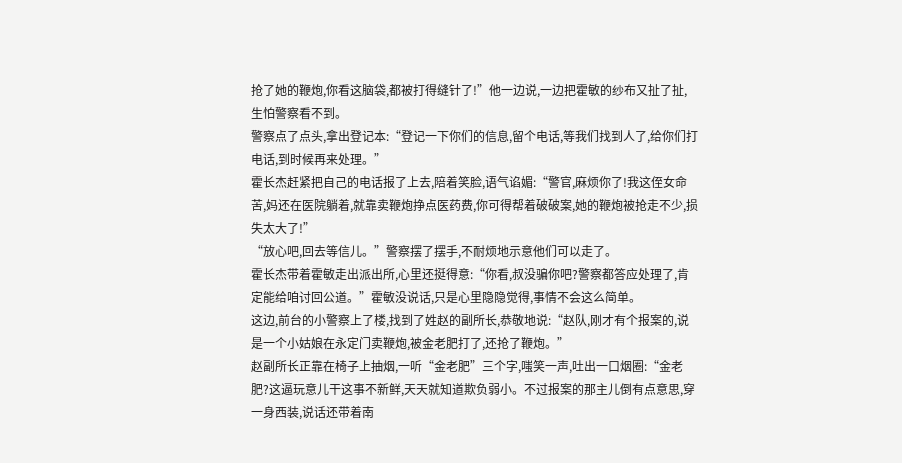抢了她的鞭炮,你看这脑袋,都被打得缝针了!”他一边说,一边把霍敏的纱布又扯了扯,生怕警察看不到。
警察点了点头,拿出登记本:“登记一下你们的信息,留个电话,等我们找到人了,给你们打电话,到时候再来处理。”
霍长杰赶紧把自己的电话报了上去,陪着笑脸,语气谄媚:“警官,麻烦你了!我这侄女命苦,妈还在医院躺着,就靠卖鞭炮挣点医药费,你可得帮着破破案,她的鞭炮被抢走不少,损失太大了!”
“放心吧,回去等信儿。”警察摆了摆手,不耐烦地示意他们可以走了。
霍长杰带着霍敏走出派出所,心里还挺得意:“你看,叔没骗你吧?警察都答应处理了,肯定能给咱讨回公道。”霍敏没说话,只是心里隐隐觉得,事情不会这么简单。
这边,前台的小警察上了楼,找到了姓赵的副所长,恭敬地说:“赵队,刚才有个报案的,说是一个小姑娘在永定门卖鞭炮,被金老肥打了,还抢了鞭炮。”
赵副所长正靠在椅子上抽烟,一听“金老肥”三个字,嗤笑一声,吐出一口烟圈:“金老肥?这逼玩意儿干这事不新鲜,天天就知道欺负弱小。不过报案的那主儿倒有点意思,穿一身西装,说话还带着南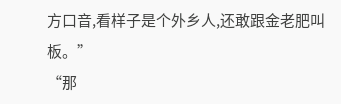方口音,看样子是个外乡人,还敢跟金老肥叫板。”
“那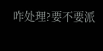咋处理?要不要派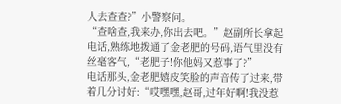人去查查?”小警察问。
“查啥查,我来办,你出去吧。”赵副所长拿起电话,熟练地拨通了金老肥的号码,语气里没有丝毫客气,“老肥子!你他妈又惹事了?”
电话那头,金老肥嬉皮笑脸的声音传了过来,带着几分讨好:“哎嘿嘿,赵哥,过年好啊!我没惹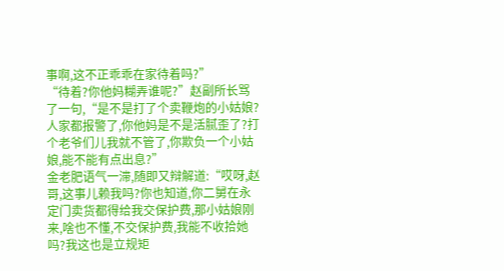事啊,这不正乖乖在家待着吗?”
“待着?你他妈糊弄谁呢?”赵副所长骂了一句,“是不是打了个卖鞭炮的小姑娘?人家都报警了,你他妈是不是活腻歪了?打个老爷们儿我就不管了,你欺负一个小姑娘,能不能有点出息?”
金老肥语气一滞,随即又辩解道:“哎呀,赵哥,这事儿赖我吗?你也知道,你二舅在永定门卖货都得给我交保护费,那小姑娘刚来,啥也不懂,不交保护费,我能不收拾她吗?我这也是立规矩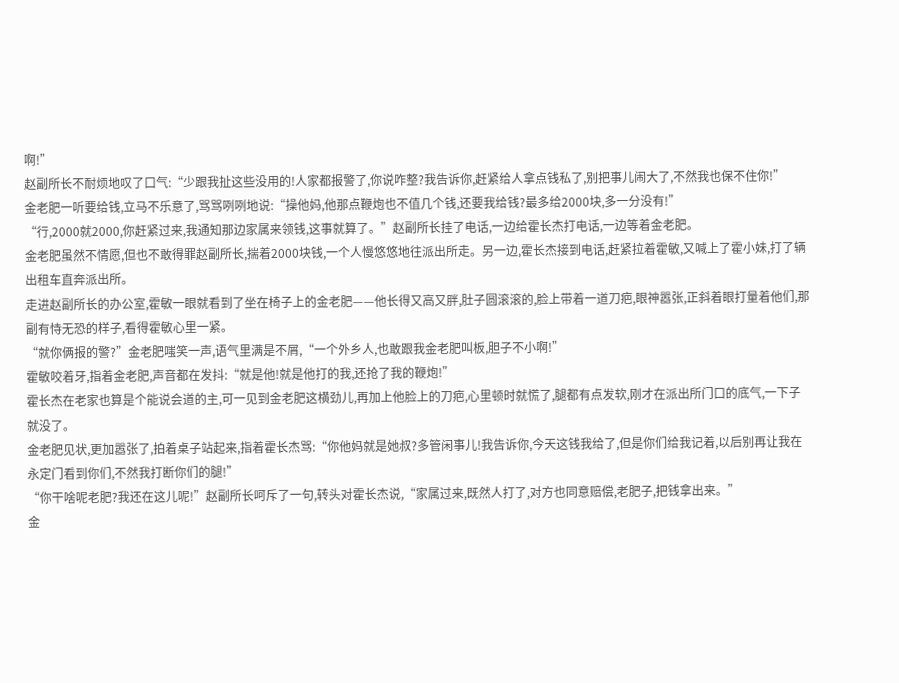啊!”
赵副所长不耐烦地叹了口气:“少跟我扯这些没用的!人家都报警了,你说咋整?我告诉你,赶紧给人拿点钱私了,别把事儿闹大了,不然我也保不住你!”
金老肥一听要给钱,立马不乐意了,骂骂咧咧地说:“操他妈,他那点鞭炮也不值几个钱,还要我给钱?最多给2000块,多一分没有!”
“行,2000就2000,你赶紧过来,我通知那边家属来领钱,这事就算了。”赵副所长挂了电话,一边给霍长杰打电话,一边等着金老肥。
金老肥虽然不情愿,但也不敢得罪赵副所长,揣着2000块钱,一个人慢悠悠地往派出所走。另一边,霍长杰接到电话,赶紧拉着霍敏,又喊上了霍小妹,打了辆出租车直奔派出所。
走进赵副所长的办公室,霍敏一眼就看到了坐在椅子上的金老肥——他长得又高又胖,肚子圆滚滚的,脸上带着一道刀疤,眼神嚣张,正斜着眼打量着他们,那副有恃无恐的样子,看得霍敏心里一紧。
“就你俩报的警?”金老肥嗤笑一声,语气里满是不屑,“一个外乡人,也敢跟我金老肥叫板,胆子不小啊!”
霍敏咬着牙,指着金老肥,声音都在发抖:“就是他!就是他打的我,还抢了我的鞭炮!”
霍长杰在老家也算是个能说会道的主,可一见到金老肥这横劲儿,再加上他脸上的刀疤,心里顿时就慌了,腿都有点发软,刚才在派出所门口的底气,一下子就没了。
金老肥见状,更加嚣张了,拍着桌子站起来,指着霍长杰骂:“你他妈就是她叔?多管闲事儿!我告诉你,今天这钱我给了,但是你们给我记着,以后别再让我在永定门看到你们,不然我打断你们的腿!”
“你干啥呢老肥?我还在这儿呢!”赵副所长呵斥了一句,转头对霍长杰说,“家属过来,既然人打了,对方也同意赔偿,老肥子,把钱拿出来。”
金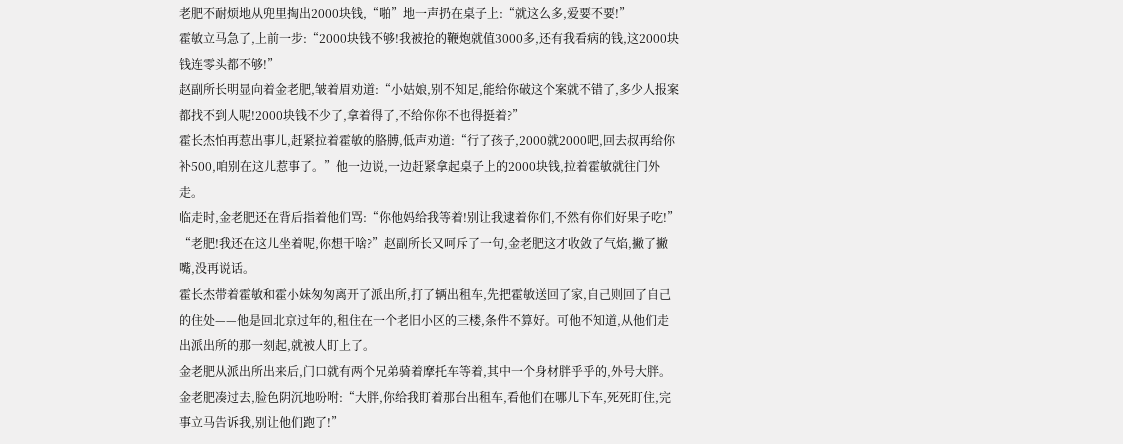老肥不耐烦地从兜里掏出2000块钱,“啪”地一声扔在桌子上:“就这么多,爱要不要!”
霍敏立马急了,上前一步:“2000块钱不够!我被抢的鞭炮就值3000多,还有我看病的钱,这2000块钱连零头都不够!”
赵副所长明显向着金老肥,皱着眉劝道:“小姑娘,别不知足,能给你破这个案就不错了,多少人报案都找不到人呢!2000块钱不少了,拿着得了,不给你你不也得挺着?”
霍长杰怕再惹出事儿,赶紧拉着霍敏的胳膊,低声劝道:“行了孩子,2000就2000吧,回去叔再给你补500,咱别在这儿惹事了。”他一边说,一边赶紧拿起桌子上的2000块钱,拉着霍敏就往门外走。
临走时,金老肥还在背后指着他们骂:“你他妈给我等着!别让我逮着你们,不然有你们好果子吃!”
“老肥!我还在这儿坐着呢,你想干啥?”赵副所长又呵斥了一句,金老肥这才收敛了气焰,撇了撇嘴,没再说话。
霍长杰带着霍敏和霍小妹匆匆离开了派出所,打了辆出租车,先把霍敏送回了家,自己则回了自己的住处——他是回北京过年的,租住在一个老旧小区的三楼,条件不算好。可他不知道,从他们走出派出所的那一刻起,就被人盯上了。
金老肥从派出所出来后,门口就有两个兄弟骑着摩托车等着,其中一个身材胖乎乎的,外号大胖。金老肥凑过去,脸色阴沉地吩咐:“大胖,你给我盯着那台出租车,看他们在哪儿下车,死死盯住,完事立马告诉我,别让他们跑了!”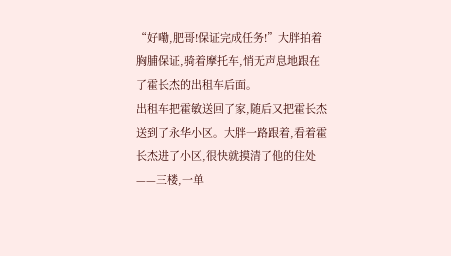“好嘞,肥哥!保证完成任务!”大胖拍着胸脯保证,骑着摩托车,悄无声息地跟在了霍长杰的出租车后面。
出租车把霍敏送回了家,随后又把霍长杰送到了永华小区。大胖一路跟着,看着霍长杰进了小区,很快就摸清了他的住处——三楼,一单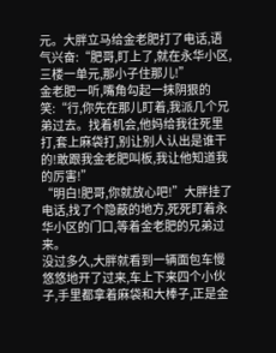元。大胖立马给金老肥打了电话,语气兴奋:“肥哥,盯上了,就在永华小区,三楼一单元,那小子住那儿!”
金老肥一听,嘴角勾起一抹阴狠的笑:“行,你先在那儿盯着,我派几个兄弟过去。找着机会,他妈给我往死里打,套上麻袋打,别让别人认出是谁干的!敢跟我金老肥叫板,我让他知道我的厉害!”
“明白!肥哥,你就放心吧!”大胖挂了电话,找了个隐蔽的地方,死死盯着永华小区的门口,等着金老肥的兄弟过来。
没过多久,大胖就看到一辆面包车慢悠悠地开了过来,车上下来四个小伙子,手里都拿着麻袋和大棒子,正是金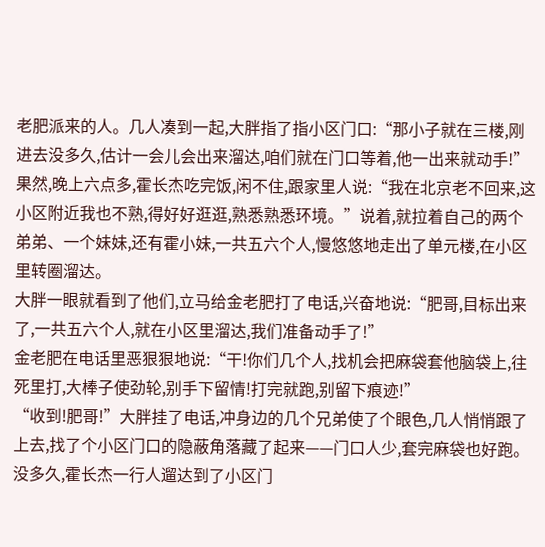老肥派来的人。几人凑到一起,大胖指了指小区门口:“那小子就在三楼,刚进去没多久,估计一会儿会出来溜达,咱们就在门口等着,他一出来就动手!”
果然,晚上六点多,霍长杰吃完饭,闲不住,跟家里人说:“我在北京老不回来,这小区附近我也不熟,得好好逛逛,熟悉熟悉环境。”说着,就拉着自己的两个弟弟、一个妹妹,还有霍小妹,一共五六个人,慢悠悠地走出了单元楼,在小区里转圈溜达。
大胖一眼就看到了他们,立马给金老肥打了电话,兴奋地说:“肥哥,目标出来了,一共五六个人,就在小区里溜达,我们准备动手了!”
金老肥在电话里恶狠狠地说:“干!你们几个人,找机会把麻袋套他脑袋上,往死里打,大棒子使劲轮,别手下留情!打完就跑,别留下痕迹!”
“收到!肥哥!”大胖挂了电话,冲身边的几个兄弟使了个眼色,几人悄悄跟了上去,找了个小区门口的隐蔽角落藏了起来——门口人少,套完麻袋也好跑。
没多久,霍长杰一行人遛达到了小区门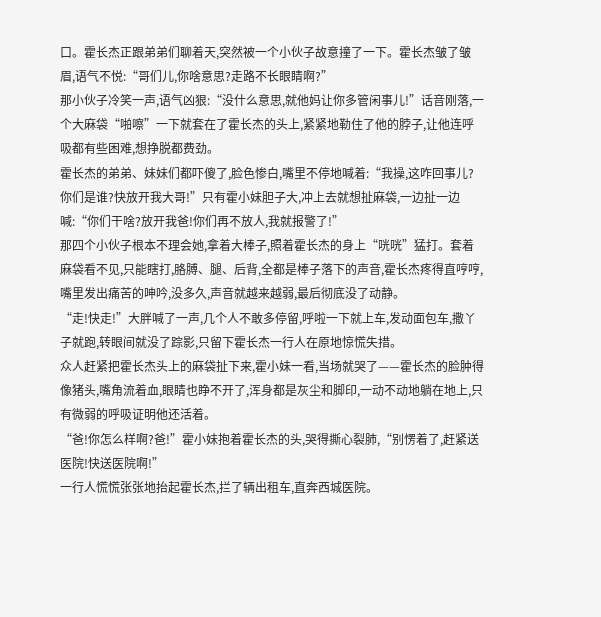口。霍长杰正跟弟弟们聊着天,突然被一个小伙子故意撞了一下。霍长杰皱了皱眉,语气不悦:“哥们儿,你啥意思?走路不长眼睛啊?”
那小伙子冷笑一声,语气凶狠:“没什么意思,就他妈让你多管闲事儿!”话音刚落,一个大麻袋“啪嚓”一下就套在了霍长杰的头上,紧紧地勒住了他的脖子,让他连呼吸都有些困难,想挣脱都费劲。
霍长杰的弟弟、妹妹们都吓傻了,脸色惨白,嘴里不停地喊着:“我操,这咋回事儿?你们是谁?快放开我大哥!”只有霍小妹胆子大,冲上去就想扯麻袋,一边扯一边喊:“你们干啥?放开我爸!你们再不放人,我就报警了!”
那四个小伙子根本不理会她,拿着大棒子,照着霍长杰的身上“咣咣”猛打。套着麻袋看不见,只能瞎打,胳膊、腿、后背,全都是棒子落下的声音,霍长杰疼得直哼哼,嘴里发出痛苦的呻吟,没多久,声音就越来越弱,最后彻底没了动静。
“走!快走!”大胖喊了一声,几个人不敢多停留,呼啦一下就上车,发动面包车,撒丫子就跑,转眼间就没了踪影,只留下霍长杰一行人在原地惊慌失措。
众人赶紧把霍长杰头上的麻袋扯下来,霍小妹一看,当场就哭了——霍长杰的脸肿得像猪头,嘴角流着血,眼睛也睁不开了,浑身都是灰尘和脚印,一动不动地躺在地上,只有微弱的呼吸证明他还活着。
“爸!你怎么样啊?爸!”霍小妹抱着霍长杰的头,哭得撕心裂肺,“别愣着了,赶紧送医院!快送医院啊!”
一行人慌慌张张地抬起霍长杰,拦了辆出租车,直奔西城医院。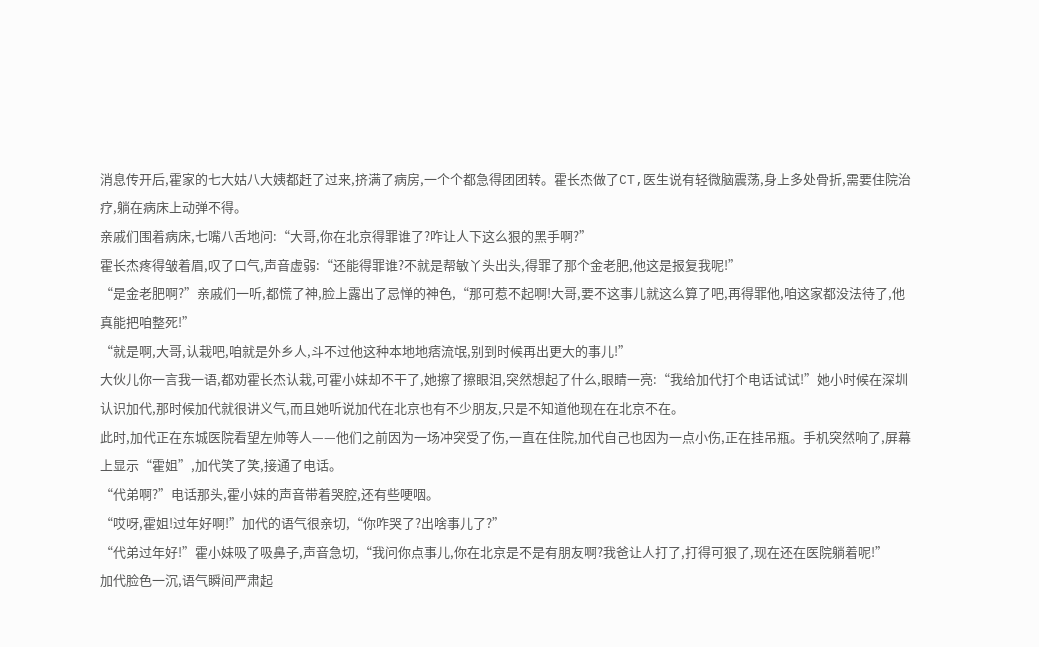消息传开后,霍家的七大姑八大姨都赶了过来,挤满了病房,一个个都急得团团转。霍长杰做了CT,医生说有轻微脑震荡,身上多处骨折,需要住院治疗,躺在病床上动弹不得。
亲戚们围着病床,七嘴八舌地问:“大哥,你在北京得罪谁了?咋让人下这么狠的黑手啊?”
霍长杰疼得皱着眉,叹了口气,声音虚弱:“还能得罪谁?不就是帮敏丫头出头,得罪了那个金老肥,他这是报复我呢!”
“是金老肥啊?”亲戚们一听,都慌了神,脸上露出了忌惮的神色,“那可惹不起啊!大哥,要不这事儿就这么算了吧,再得罪他,咱这家都没法待了,他真能把咱整死!”
“就是啊,大哥,认栽吧,咱就是外乡人,斗不过他这种本地地痞流氓,别到时候再出更大的事儿!”
大伙儿你一言我一语,都劝霍长杰认栽,可霍小妹却不干了,她擦了擦眼泪,突然想起了什么,眼睛一亮:“我给加代打个电话试试!”她小时候在深圳认识加代,那时候加代就很讲义气,而且她听说加代在北京也有不少朋友,只是不知道他现在在北京不在。
此时,加代正在东城医院看望左帅等人——他们之前因为一场冲突受了伤,一直在住院,加代自己也因为一点小伤,正在挂吊瓶。手机突然响了,屏幕上显示“霍姐”,加代笑了笑,接通了电话。
“代弟啊?”电话那头,霍小妹的声音带着哭腔,还有些哽咽。
“哎呀,霍姐!过年好啊!”加代的语气很亲切,“你咋哭了?出啥事儿了?”
“代弟过年好!”霍小妹吸了吸鼻子,声音急切,“我问你点事儿,你在北京是不是有朋友啊?我爸让人打了,打得可狠了,现在还在医院躺着呢!”
加代脸色一沉,语气瞬间严肃起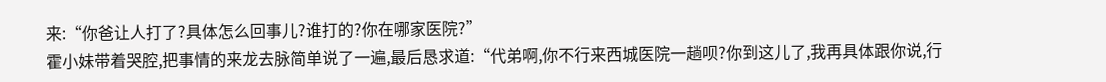来:“你爸让人打了?具体怎么回事儿?谁打的?你在哪家医院?”
霍小妹带着哭腔,把事情的来龙去脉简单说了一遍,最后恳求道:“代弟啊,你不行来西城医院一趟呗?你到这儿了,我再具体跟你说,行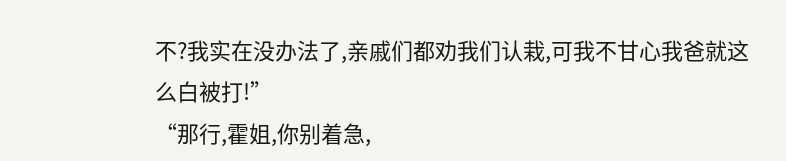不?我实在没办法了,亲戚们都劝我们认栽,可我不甘心我爸就这么白被打!”
“那行,霍姐,你别着急,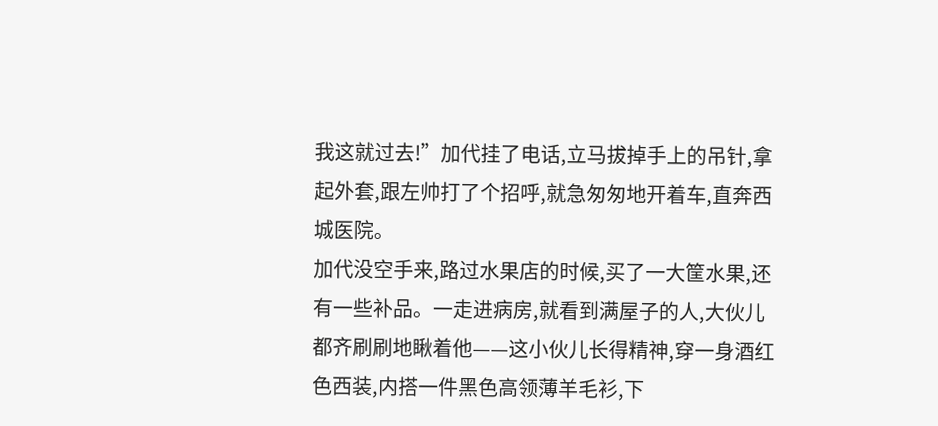我这就过去!”加代挂了电话,立马拔掉手上的吊针,拿起外套,跟左帅打了个招呼,就急匆匆地开着车,直奔西城医院。
加代没空手来,路过水果店的时候,买了一大筐水果,还有一些补品。一走进病房,就看到满屋子的人,大伙儿都齐刷刷地瞅着他——这小伙儿长得精神,穿一身酒红色西装,内搭一件黑色高领薄羊毛衫,下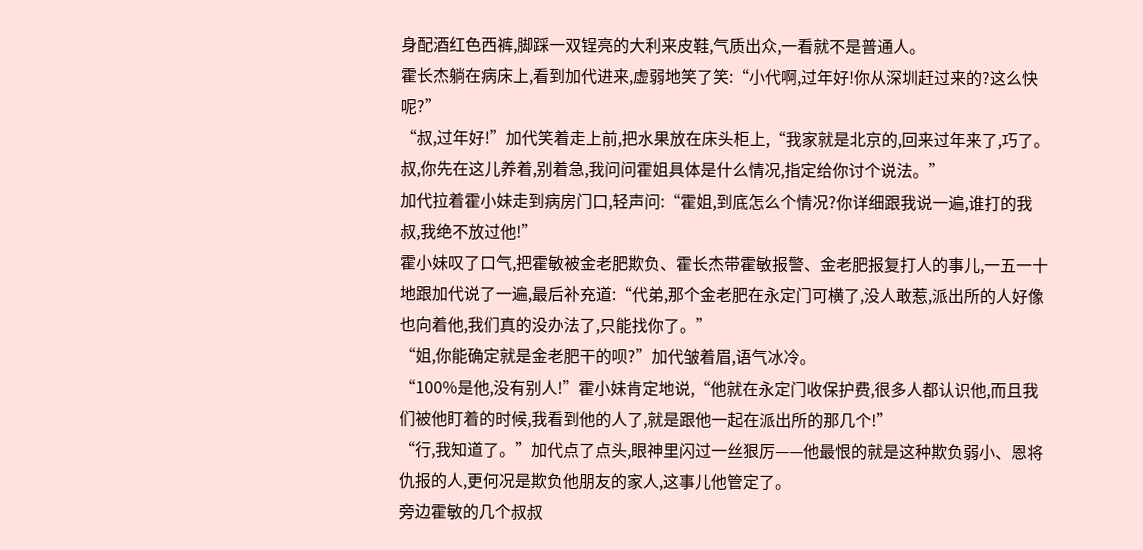身配酒红色西裤,脚踩一双锃亮的大利来皮鞋,气质出众,一看就不是普通人。
霍长杰躺在病床上,看到加代进来,虚弱地笑了笑:“小代啊,过年好!你从深圳赶过来的?这么快呢?”
“叔,过年好!”加代笑着走上前,把水果放在床头柜上,“我家就是北京的,回来过年来了,巧了。叔,你先在这儿养着,别着急,我问问霍姐具体是什么情况,指定给你讨个说法。”
加代拉着霍小妹走到病房门口,轻声问:“霍姐,到底怎么个情况?你详细跟我说一遍,谁打的我叔,我绝不放过他!”
霍小妹叹了口气,把霍敏被金老肥欺负、霍长杰带霍敏报警、金老肥报复打人的事儿,一五一十地跟加代说了一遍,最后补充道:“代弟,那个金老肥在永定门可横了,没人敢惹,派出所的人好像也向着他,我们真的没办法了,只能找你了。”
“姐,你能确定就是金老肥干的呗?”加代皱着眉,语气冰冷。
“100%是他,没有别人!”霍小妹肯定地说,“他就在永定门收保护费,很多人都认识他,而且我们被他盯着的时候,我看到他的人了,就是跟他一起在派出所的那几个!”
“行,我知道了。”加代点了点头,眼神里闪过一丝狠厉——他最恨的就是这种欺负弱小、恩将仇报的人,更何况是欺负他朋友的家人,这事儿他管定了。
旁边霍敏的几个叔叔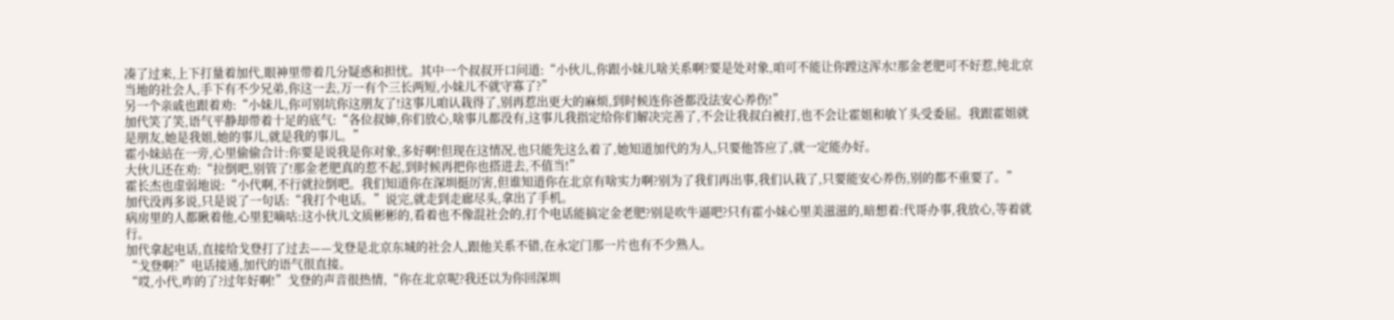凑了过来,上下打量着加代,眼神里带着几分疑惑和担忧。其中一个叔叔开口问道:“小伙儿,你跟小妹儿啥关系啊?要是处对象,咱可不能让你蹚这浑水!那金老肥可不好惹,纯北京当地的社会人,手下有不少兄弟,你这一去,万一有个三长两短,小妹儿不就守寡了?”
另一个亲戚也跟着劝:“小妹儿,你可别坑你这朋友了!这事儿咱认栽得了,别再惹出更大的麻烦,到时候连你爸都没法安心养伤!”
加代笑了笑,语气平静却带着十足的底气:“各位叔婶,你们放心,啥事儿都没有,这事儿我指定给你们解决完善了,不会让我叔白被打,也不会让霍姐和敏丫头受委屈。我跟霍姐就是朋友,她是我姐,她的事儿,就是我的事儿。”
霍小妹站在一旁,心里偷偷合计:你要是说我是你对象,多好啊!但现在这情况,也只能先这么着了,她知道加代的为人,只要他答应了,就一定能办好。
大伙儿还在劝:“拉倒吧,别管了!那金老肥真的惹不起,到时候再把你也搭进去,不值当!”
霍长杰也虚弱地说:“小代啊,不行就拉倒吧。我们知道你在深圳挺厉害,但谁知道你在北京有啥实力啊?别为了我们再出事,我们认栽了,只要能安心养伤,别的都不重要了。”
加代没再多说,只是说了一句话:“我打个电话。”说完,就走到走廊尽头,拿出了手机。
病房里的人都瞅着他,心里犯嘀咕:这小伙儿文质彬彬的,看着也不像混社会的,打个电话能搞定金老肥?别是吹牛逼吧?只有霍小妹心里美滋滋的,暗想着:代哥办事,我放心,等着就行。
加代拿起电话,直接给戈登打了过去——戈登是北京东城的社会人,跟他关系不错,在永定门那一片也有不少熟人。
“戈登啊?”电话接通,加代的语气很直接。
“哎,小代,咋的了?过年好啊!”戈登的声音很热情,“你在北京呢?我还以为你回深圳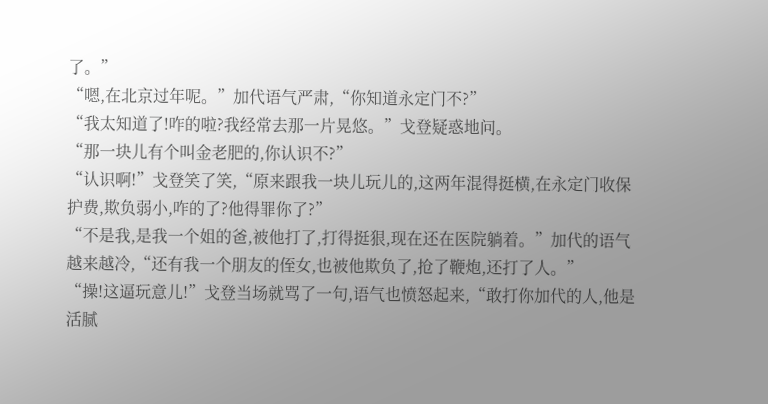了。”
“嗯,在北京过年呢。”加代语气严肃,“你知道永定门不?”
“我太知道了!咋的啦?我经常去那一片晃悠。”戈登疑惑地问。
“那一块儿有个叫金老肥的,你认识不?”
“认识啊!”戈登笑了笑,“原来跟我一块儿玩儿的,这两年混得挺横,在永定门收保护费,欺负弱小,咋的了?他得罪你了?”
“不是我,是我一个姐的爸,被他打了,打得挺狠,现在还在医院躺着。”加代的语气越来越冷,“还有我一个朋友的侄女,也被他欺负了,抢了鞭炮,还打了人。”
“操!这逼玩意儿!”戈登当场就骂了一句,语气也愤怒起来,“敢打你加代的人,他是活腻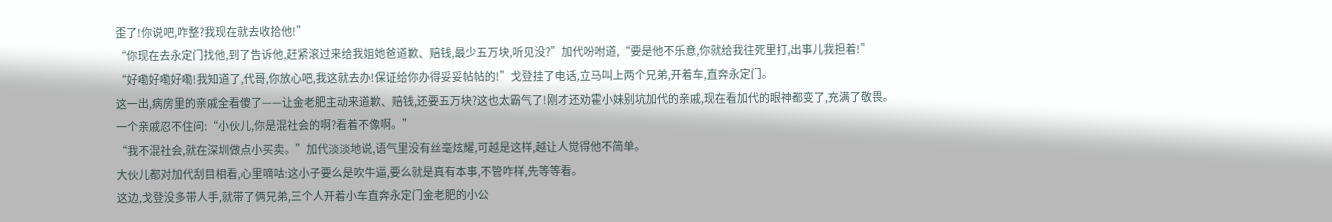歪了!你说吧,咋整?我现在就去收拾他!”
“你现在去永定门找他,到了告诉他,赶紧滚过来给我姐她爸道歉、赔钱,最少五万块,听见没?”加代吩咐道,“要是他不乐意,你就给我往死里打,出事儿我担着!”
“好嘞好嘞好嘞!我知道了,代哥,你放心吧,我这就去办!保证给你办得妥妥帖帖的!”戈登挂了电话,立马叫上两个兄弟,开着车,直奔永定门。
这一出,病房里的亲戚全看傻了——让金老肥主动来道歉、赔钱,还要五万块?这也太霸气了!刚才还劝霍小妹别坑加代的亲戚,现在看加代的眼神都变了,充满了敬畏。
一个亲戚忍不住问:“小伙儿,你是混社会的啊?看着不像啊。”
“我不混社会,就在深圳做点小买卖。”加代淡淡地说,语气里没有丝毫炫耀,可越是这样,越让人觉得他不简单。
大伙儿都对加代刮目相看,心里嘀咕:这小子要么是吹牛逼,要么就是真有本事,不管咋样,先等等看。
这边,戈登没多带人手,就带了俩兄弟,三个人开着小车直奔永定门金老肥的小公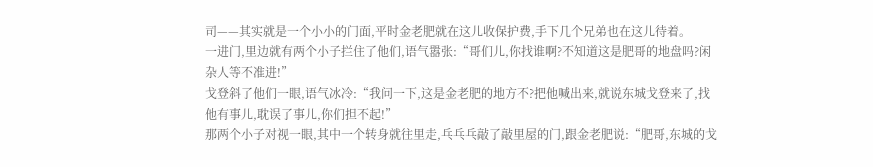司——其实就是一个小小的门面,平时金老肥就在这儿收保护费,手下几个兄弟也在这儿待着。
一进门,里边就有两个小子拦住了他们,语气嚣张:“哥们儿,你找谁啊?不知道这是肥哥的地盘吗?闲杂人等不准进!”
戈登斜了他们一眼,语气冰冷:“我问一下,这是金老肥的地方不?把他喊出来,就说东城戈登来了,找他有事儿,耽误了事儿,你们担不起!”
那两个小子对视一眼,其中一个转身就往里走,乓乓乓敲了敲里屋的门,跟金老肥说:“肥哥,东城的戈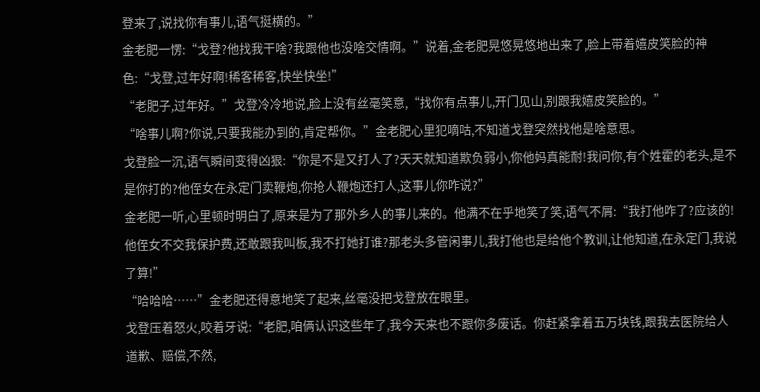登来了,说找你有事儿,语气挺横的。”
金老肥一愣:“戈登?他找我干啥?我跟他也没啥交情啊。”说着,金老肥晃悠晃悠地出来了,脸上带着嬉皮笑脸的神色:“戈登,过年好啊!稀客稀客,快坐快坐!”
“老肥子,过年好。”戈登冷冷地说,脸上没有丝毫笑意,“找你有点事儿,开门见山,别跟我嬉皮笑脸的。”
“啥事儿啊?你说,只要我能办到的,肯定帮你。”金老肥心里犯嘀咕,不知道戈登突然找他是啥意思。
戈登脸一沉,语气瞬间变得凶狠:“你是不是又打人了?天天就知道欺负弱小,你他妈真能耐!我问你,有个姓霍的老头,是不是你打的?他侄女在永定门卖鞭炮,你抢人鞭炮还打人,这事儿你咋说?”
金老肥一听,心里顿时明白了,原来是为了那外乡人的事儿来的。他满不在乎地笑了笑,语气不屑:“我打他咋了?应该的!他侄女不交我保护费,还敢跟我叫板,我不打她打谁?那老头多管闲事儿,我打他也是给他个教训,让他知道,在永定门,我说了算!”
“哈哈哈……”金老肥还得意地笑了起来,丝毫没把戈登放在眼里。
戈登压着怒火,咬着牙说:“老肥,咱俩认识这些年了,我今天来也不跟你多废话。你赶紧拿着五万块钱,跟我去医院给人道歉、赔偿,不然,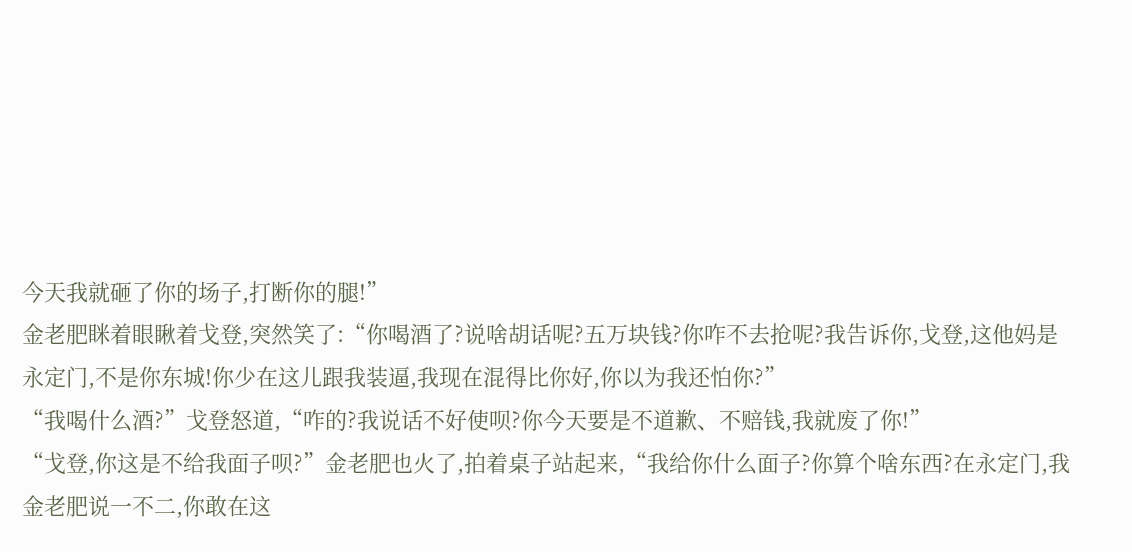今天我就砸了你的场子,打断你的腿!”
金老肥眯着眼瞅着戈登,突然笑了:“你喝酒了?说啥胡话呢?五万块钱?你咋不去抢呢?我告诉你,戈登,这他妈是永定门,不是你东城!你少在这儿跟我装逼,我现在混得比你好,你以为我还怕你?”
“我喝什么酒?”戈登怒道,“咋的?我说话不好使呗?你今天要是不道歉、不赔钱,我就废了你!”
“戈登,你这是不给我面子呗?”金老肥也火了,拍着桌子站起来,“我给你什么面子?你算个啥东西?在永定门,我金老肥说一不二,你敢在这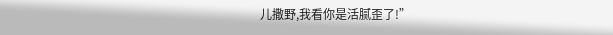儿撒野,我看你是活腻歪了!”